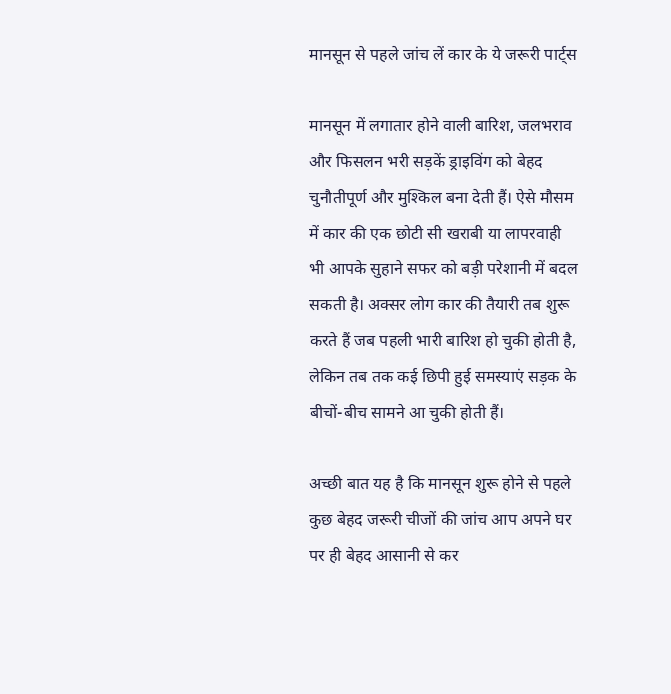मानसून से पहले जांच लें कार के ये जरूरी पार्ट्स

मानसून में लगातार होने वाली बारिश, जलभराव और फिसलन भरी सड़कें ड्राइविंग को बेहद चुनौतीपूर्ण और मुश्किल बना देती हैं। ऐसे मौसम में कार की एक छोटी सी खराबी या लापरवाही भी आपके सुहाने सफर को बड़ी परेशानी में बदल सकती है। अक्सर लोग कार की तैयारी तब शुरू करते हैं जब पहली भारी बारिश हो चुकी होती है, लेकिन तब तक कई छिपी हुई समस्याएं सड़क के बीचों-बीच सामने आ चुकी होती हैं।

अच्छी बात यह है कि मानसून शुरू होने से पहले कुछ बेहद जरूरी चीजों की जांच आप अपने घर पर ही बेहद आसानी से कर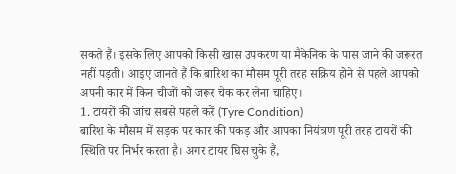सकते हैं। इसके लिए आपको किसी खास उपकरण या मैकेनिक के पास जाने की जरूरत नहीं पड़ती। आइए जानते हैं कि बारिश का मौसम पूरी तरह सक्रिय होने से पहले आपको अपनी कार में किन चीजों को जरूर चेक कर लेना चाहिए।
1. टायरों की जांच सबसे पहले करें (Tyre Condition)
बारिश के मौसम में सड़क पर कार की पकड़ और आपका नियंत्रण पूरी तरह टायरों की स्थिति पर निर्भर करता है। अगर टायर घिस चुके हैं,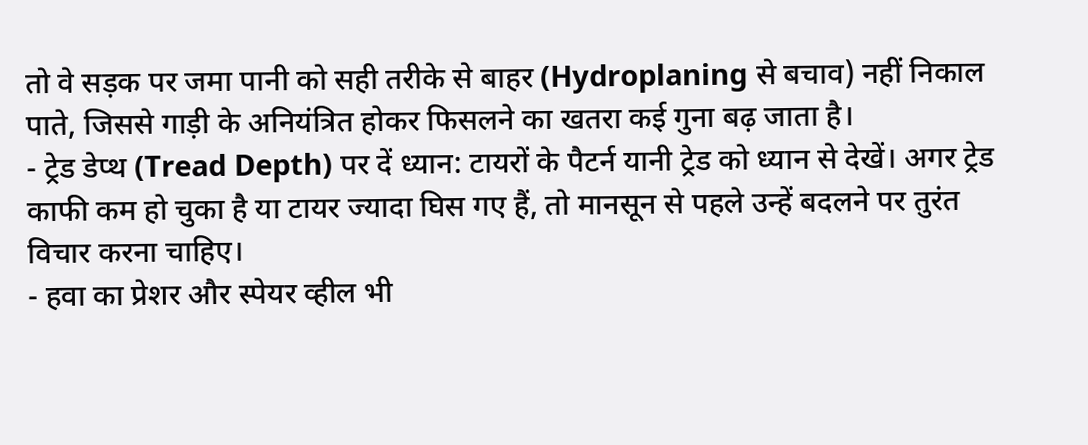तो वे सड़क पर जमा पानी को सही तरीके से बाहर (Hydroplaning से बचाव) नहीं निकाल पाते, जिससे गाड़ी के अनियंत्रित होकर फिसलने का खतरा कई गुना बढ़ जाता है।
- ट्रेड डेप्थ (Tread Depth) पर दें ध्यान: टायरों के पैटर्न यानी ट्रेड को ध्यान से देखें। अगर ट्रेड काफी कम हो चुका है या टायर ज्यादा घिस गए हैं, तो मानसून से पहले उन्हें बदलने पर तुरंत विचार करना चाहिए।
- हवा का प्रेशर और स्पेयर व्हील भी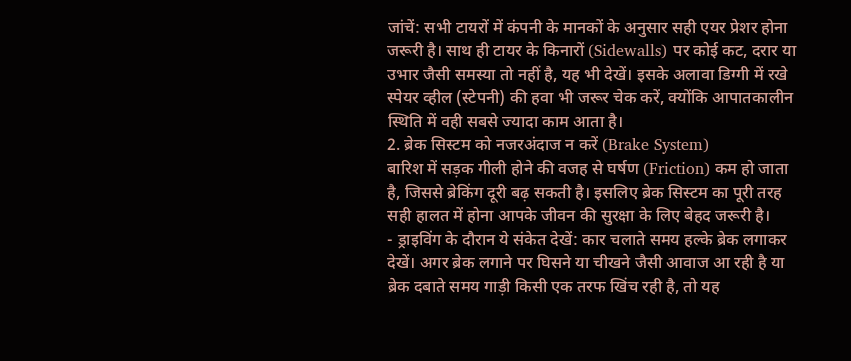जांचें: सभी टायरों में कंपनी के मानकों के अनुसार सही एयर प्रेशर होना जरूरी है। साथ ही टायर के किनारों (Sidewalls) पर कोई कट, दरार या उभार जैसी समस्या तो नहीं है, यह भी देखें। इसके अलावा डिग्गी में रखे स्पेयर व्हील (स्टेपनी) की हवा भी जरूर चेक करें, क्योंकि आपातकालीन स्थिति में वही सबसे ज्यादा काम आता है।
2. ब्रेक सिस्टम को नजरअंदाज न करें (Brake System)
बारिश में सड़क गीली होने की वजह से घर्षण (Friction) कम हो जाता है, जिससे ब्रेकिंग दूरी बढ़ सकती है। इसलिए ब्रेक सिस्टम का पूरी तरह सही हालत में होना आपके जीवन की सुरक्षा के लिए बेहद जरूरी है।
- ड्राइविंग के दौरान ये संकेत देखें: कार चलाते समय हल्के ब्रेक लगाकर देखें। अगर ब्रेक लगाने पर घिसने या चीखने जैसी आवाज आ रही है या ब्रेक दबाते समय गाड़ी किसी एक तरफ खिंच रही है, तो यह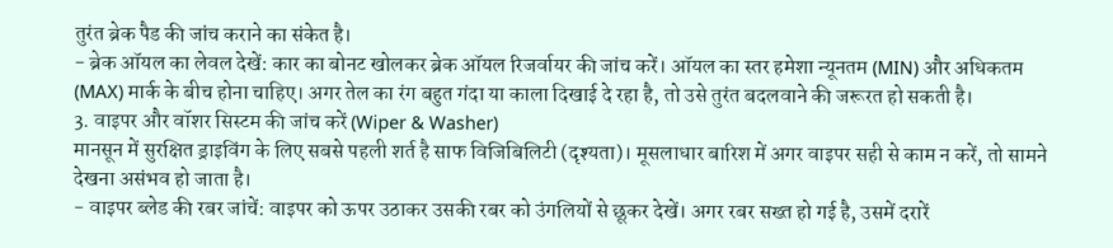तुरंत ब्रेक पैड की जांच कराने का संकेत है।
- ब्रेक ऑयल का लेवल देखें: कार का बोनट खोलकर ब्रेक ऑयल रिजर्वायर की जांच करें। ऑयल का स्तर हमेशा न्यूनतम (MIN) और अधिकतम (MAX) मार्क के बीच होना चाहिए। अगर तेल का रंग बहुत गंदा या काला दिखाई दे रहा है, तो उसे तुरंत बदलवाने की जरूरत हो सकती है।
3. वाइपर और वॉशर सिस्टम की जांच करें (Wiper & Washer)
मानसून में सुरक्षित ड्राइविंग के लिए सबसे पहली शर्त है साफ विजिबिलिटी (दृश्यता)। मूसलाधार बारिश में अगर वाइपर सही से काम न करें, तो सामने देखना असंभव हो जाता है।
- वाइपर ब्लेड की रबर जांचें: वाइपर को ऊपर उठाकर उसकी रबर को उंगलियों से छूकर देखें। अगर रबर सख्त हो गई है, उसमें दरारें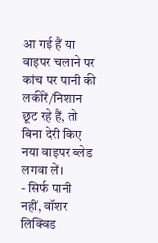आ गई हैं या वाइपर चलाने पर कांच पर पानी की लकीरें/निशान छूट रहे हैं, तो बिना देरी किए नया वाइपर ब्लेड लगवा लें।
- सिर्फ पानी नहीं, वॉशर लिक्विड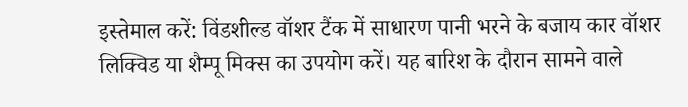इस्तेमाल करें: विंडशील्ड वॉशर टैंक में साधारण पानी भरने के बजाय कार वॉशर लिक्विड या शैम्पू मिक्स का उपयोग करें। यह बारिश के दौरान सामने वाले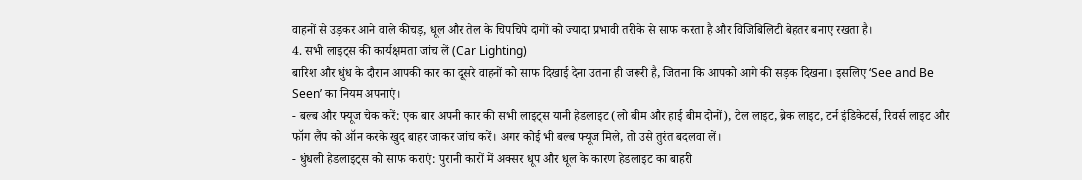वाहनों से उड़कर आने वाले कीचड़, धूल और तेल के चिपचिपे दागों को ज्यादा प्रभावी तरीके से साफ करता है और विजिबिलिटी बेहतर बनाए रखता है।
4. सभी लाइट्स की कार्यक्षमता जांच लें (Car Lighting)
बारिश और धुंध के दौरान आपकी कार का दूसरे वाहनों को साफ दिखाई देना उतना ही जरूरी है, जितना कि आपको आगे की सड़क दिखना। इसलिए ‘See and Be Seen’ का नियम अपनाएं।
- बल्ब और फ्यूज चेक करें: एक बार अपनी कार की सभी लाइट्स यानी हेडलाइट (लो बीम और हाई बीम दोनों), टेल लाइट, ब्रेक लाइट, टर्न इंडिकेटर्स, रिवर्स लाइट और फॉग लैंप को ऑन करके खुद बाहर जाकर जांच करें। अगर कोई भी बल्ब फ्यूज मिले, तो उसे तुरंत बदलवा लें।
- धुंधली हेडलाइट्स को साफ कराएं: पुरानी कारों में अक्सर धूप और धूल के कारण हेडलाइट का बाहरी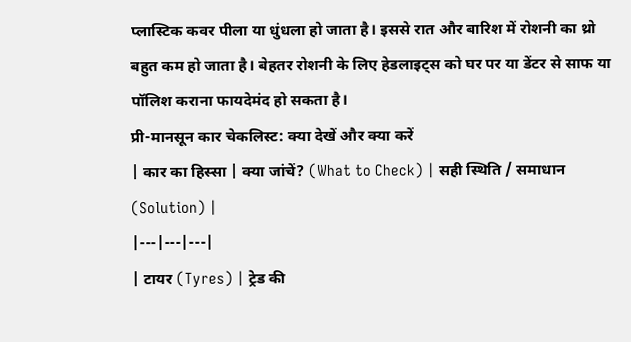प्लास्टिक कवर पीला या धुंधला हो जाता है। इससे रात और बारिश में रोशनी का थ्रो बहुत कम हो जाता है। बेहतर रोशनी के लिए हेडलाइट्स को घर पर या डेंटर से साफ या पॉलिश कराना फायदेमंद हो सकता है।
प्री-मानसून कार चेकलिस्ट: क्या देखें और क्या करें
| कार का हिस्सा | क्या जांचें? (What to Check) | सही स्थिति / समाधान (Solution) |
|---|---|---|
| टायर (Tyres) | ट्रेड की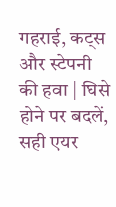गहराई, कट्स और स्टेपनी की हवा | घिसे होने पर बदलें, सही एयर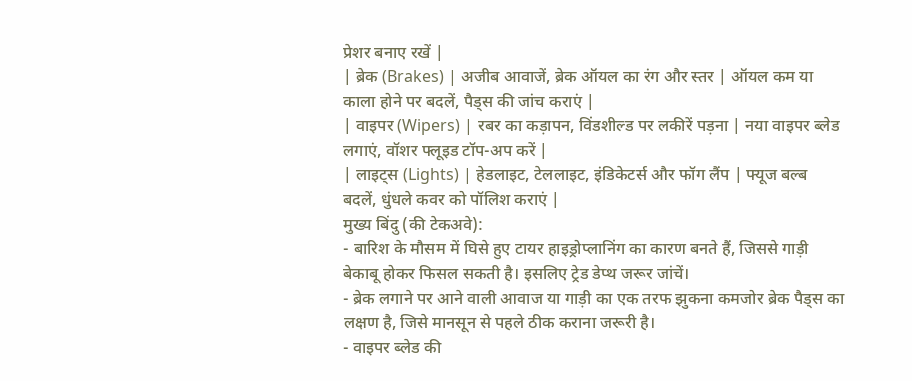प्रेशर बनाए रखें |
| ब्रेक (Brakes) | अजीब आवाजें, ब्रेक ऑयल का रंग और स्तर | ऑयल कम या काला होने पर बदलें, पैड्स की जांच कराएं |
| वाइपर (Wipers) | रबर का कड़ापन, विंडशील्ड पर लकीरें पड़ना | नया वाइपर ब्लेड लगाएं, वॉशर फ्लूइड टॉप-अप करें |
| लाइट्स (Lights) | हेडलाइट, टेललाइट, इंडिकेटर्स और फॉग लैंप | फ्यूज बल्ब बदलें, धुंधले कवर को पॉलिश कराएं |
मुख्य बिंदु (की टेकअवे):
- बारिश के मौसम में घिसे हुए टायर हाइड्रोप्लानिंग का कारण बनते हैं, जिससे गाड़ी बेकाबू होकर फिसल सकती है। इसलिए ट्रेड डेप्थ जरूर जांचें।
- ब्रेक लगाने पर आने वाली आवाज या गाड़ी का एक तरफ झुकना कमजोर ब्रेक पैड्स का लक्षण है, जिसे मानसून से पहले ठीक कराना जरूरी है।
- वाइपर ब्लेड की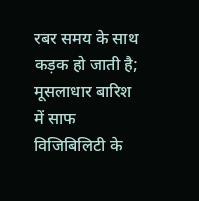रबर समय के साथ कड़क हो जाती है; मूसलाधार बारिश में साफ विजिबिलिटी के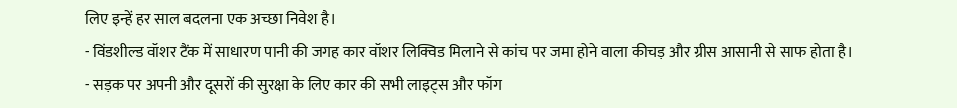लिए इन्हें हर साल बदलना एक अच्छा निवेश है।
- विंडशील्ड वॉशर टैंक में साधारण पानी की जगह कार वॉशर लिक्विड मिलाने से कांच पर जमा होने वाला कीचड़ और ग्रीस आसानी से साफ होता है।
- सड़क पर अपनी और दूसरों की सुरक्षा के लिए कार की सभी लाइट्स और फॉग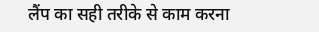लैंप का सही तरीके से काम करना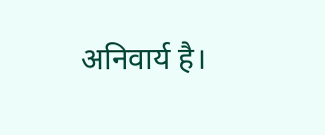अनिवार्य है।